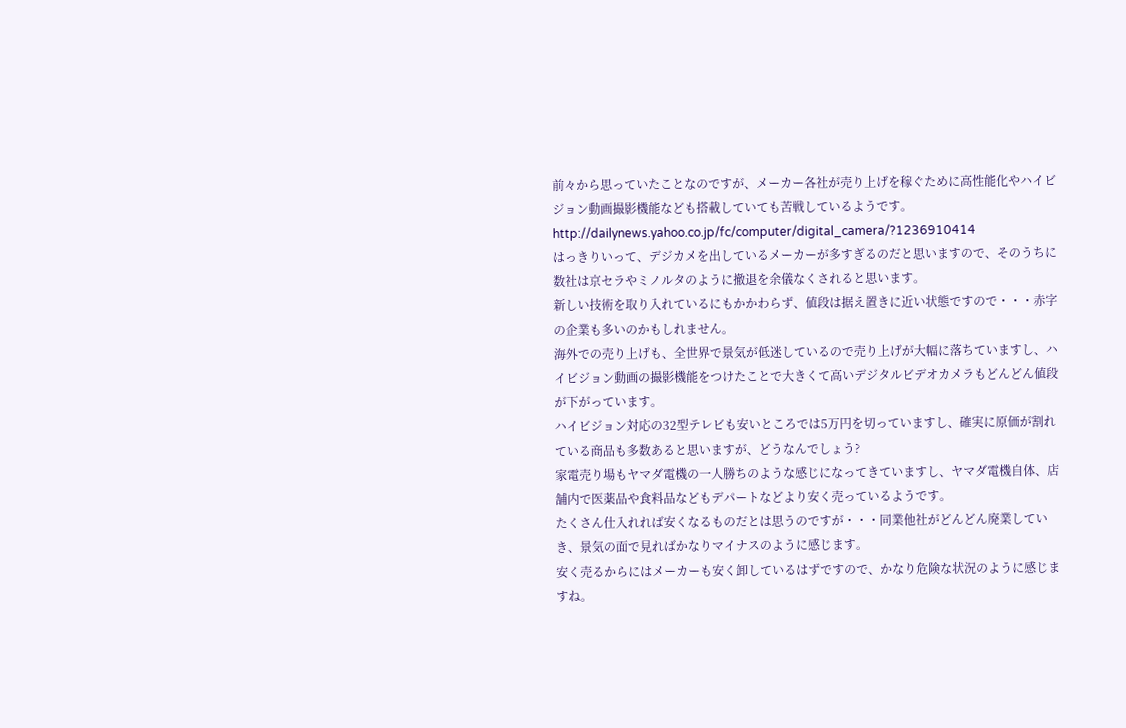前々から思っていたことなのですが、メーカー各社が売り上げを稼ぐために高性能化やハイビジョン動画撮影機能なども搭載していても苦戦しているようです。
http://dailynews.yahoo.co.jp/fc/computer/digital_camera/?1236910414
はっきりいって、デジカメを出しているメーカーが多すぎるのだと思いますので、そのうちに数社は京セラやミノルタのように撤退を余儀なくされると思います。
新しい技術を取り入れているにもかかわらず、値段は据え置きに近い状態ですので・・・赤字の企業も多いのかもしれません。
海外での売り上げも、全世界で景気が低迷しているので売り上げが大幅に落ちていますし、ハイビジョン動画の撮影機能をつけたことで大きくて高いデジタルビデオカメラもどんどん値段が下がっています。
ハイビジョン対応の32型テレビも安いところでは5万円を切っていますし、確実に原価が割れている商品も多数あると思いますが、どうなんでしょう?
家電売り場もヤマダ電機の一人勝ちのような感じになってきていますし、ヤマダ電機自体、店舗内で医薬品や食料品などもデパートなどより安く売っているようです。
たくさん仕入れれば安くなるものだとは思うのですが・・・同業他社がどんどん廃業していき、景気の面で見ればかなりマイナスのように感じます。
安く売るからにはメーカーも安く卸しているはずですので、かなり危険な状況のように感じますね。